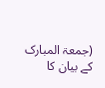(جمعۃ المبارک کے بیان کا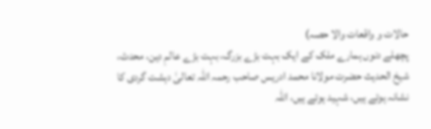حالات و واقعات والا حصہ)
پچھلے دنوں ہمارے ملک کے ایک بہت بڑے بزرگ، بہت بڑے عالمِ دین، محدث، شیخ الحدیث حضرت مولانا محمد ادریس صاحب رحمہ اللہ تعالیٰ دہشت گردی کا نشانہ ہوئے ہیں، شہید ہوئے ہیں، اللہ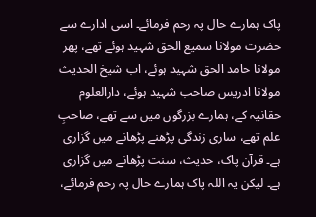پاک ہمارے حال پہ رحم فرمائے۔ اسی ادارے سے حضرت مولانا سمیع الحق شہید ہوئے تھے، پھر مولانا حامد الحق شہید ہوئے، اب شیخ الحدیث مولانا ادریس صاحب شہید ہوئے، دارالعلوم حقانیہ کے، ہمارے بزرگوں میں سے تھے، صاحبِ علم تھے، ساری زندگی پڑھنے پڑھانے میں گزاری ہے۔ قرآن پاک، حدیث، سنت پڑھانے میں گزاری ہے۔ لیکن یہ اللہ پاک ہمارے حال پہ رحم فرمائے،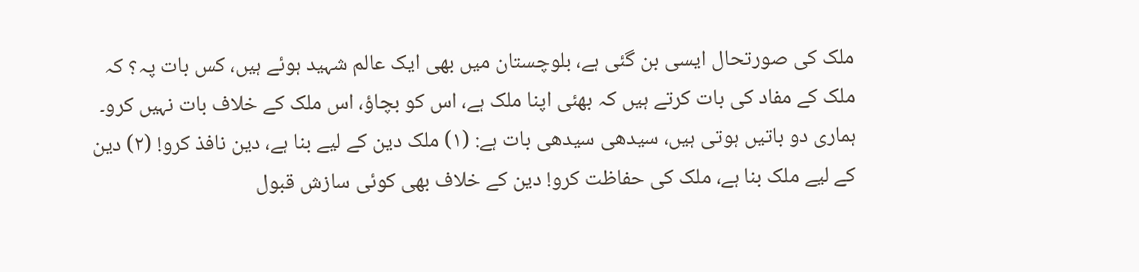ملک کی صورتحال ایسی بن گئی ہے، بلوچستان میں بھی ایک عالم شہید ہوئے ہیں، کس بات پہ؟ کہ ملک کے مفاد کی بات کرتے ہیں کہ بھئی اپنا ملک ہے، اس کو بچاؤ، اس ملک کے خلاف بات نہیں کرو۔
ہماری دو باتیں ہوتی ہیں، سیدھی سیدھی بات ہے: (۱) ملک دین کے لیے بنا ہے، دین نافذ کرو! (۲) دین کے لیے ملک بنا ہے، ملک کی حفاظت کرو! دین کے خلاف بھی کوئی سازش قبول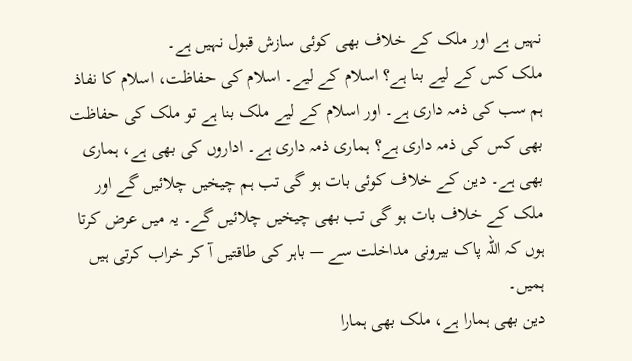نہیں ہے اور ملک کے خلاف بھی کوئی سازش قبول نہیں ہے۔
ملک کس کے لیے بنا ہے؟ اسلام کے لیے۔ اسلام کی حفاظت، اسلام کا نفاذ ہم سب کی ذمہ داری ہے۔ اور اسلام کے لیے ملک بنا ہے تو ملک کی حفاظت بھی کس کی ذمہ داری ہے؟ ہماری ذمہ داری ہے۔ اداروں کی بھی ہے، ہماری بھی ہے۔ دین کے خلاف کوئی بات ہو گی تب ہم چیخیں چلائیں گے اور ملک کے خلاف بات ہو گی تب بھی چیخیں چلائیں گے۔ یہ میں عرض کرتا ہوں کہ اللہ پاک بیرونی مداخلت سے — باہر کی طاقتیں آ کر خراب کرتی ہیں ہمیں۔
دین بھی ہمارا ہے، ملک بھی ہمارا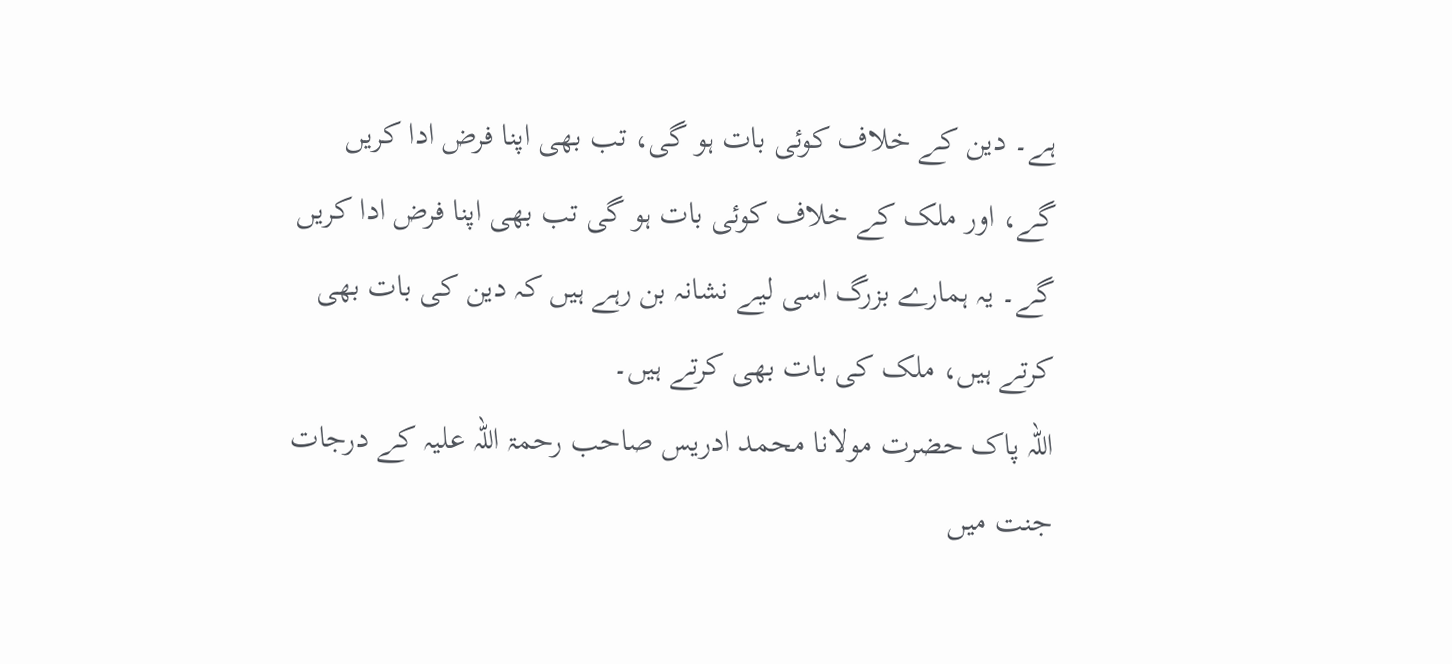ہے۔ دین کے خلاف کوئی بات ہو گی، تب بھی اپنا فرض ادا کریں گے، اور ملک کے خلاف کوئی بات ہو گی تب بھی اپنا فرض ادا کریں گے۔ یہ ہمارے بزرگ اسی لیے نشانہ بن رہے ہیں کہ دین کی بات بھی کرتے ہیں، ملک کی بات بھی کرتے ہیں۔
اللہ پاک حضرت مولانا محمد ادریس صاحب رحمۃ اللہ علیہ کے درجات جنت میں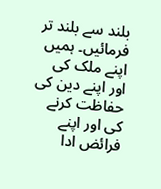بلند سے بلند تر فرمائیں۔ ہمیں اپنے ملک کی اور اپنے دین کی حفاظت کرنے کی اور اپنے فرائض ادا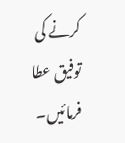کرنے کی توفیق عطا فرمائیں۔